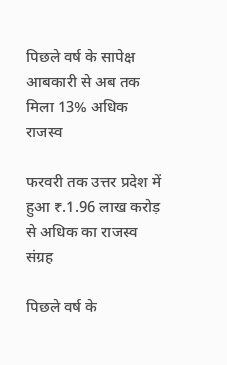पिछले वर्ष के सापेक्ष आबकारी से अब तक मिला 13% अधिक राजस्व

फरवरी तक उत्तर प्रदेश में हुआ ₹.1.96 लाख करोड़ से अधिक का राजस्व संग्रह

पिछले वर्ष के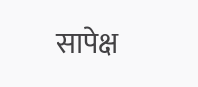सापेक्ष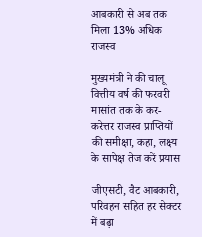आबकारी से अब तक मिला 13% अधिक राजस्व

मुख्यमंत्री ने की चालू वित्तीय वर्ष की फरवरी मासांत तक के कर-करेत्तर राजस्व प्राप्तियों की समीक्षा, कहा, लक्ष्य के सापेक्ष तेज करें प्रयास

जीएसटी, वैट आबकारी, परिवहन सहित हर सेक्टर में बढ़ा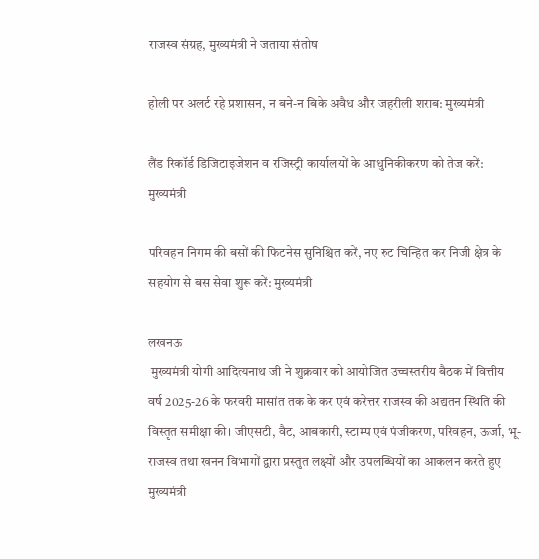राजस्व संग्रह, मुख्यमंत्री ने जताया संतोष

होली पर अलर्ट रहे प्रशासन, न बने-न बिके अवैध और जहरीली शराब: मुख्यमंत्री

लैंड रिकॉर्ड डिजिटाइजेशन व रजिस्ट्री कार्यालयों के आधुनिकीकरण को तेज करें: मुख्यमंत्री

परिवहन निगम की बसों की फिटनेस सुनिश्चित करें, नए रुट चिन्हित कर निजी क्षेत्र के सहयोग से बस सेवा शुरू करें: मुख्यमंत्री

लखनऊ
 मुख्यमंत्री योगी आदित्यनाथ जी ने शुक्रवार को आयोजित उच्चस्तरीय बैठक में वित्तीय वर्ष 2025-26 के फरवरी मासांत तक के कर एवं करेत्तर राजस्व की अद्यतन स्थिति की विस्तृत समीक्षा की। जीएसटी, वैट, आबकारी, स्टाम्प एवं पंजीकरण, परिवहन, ऊर्जा, भू-राजस्व तथा खनन विभागों द्वारा प्रस्तुत लक्ष्यों और उपलब्धियों का आकलन करते हुए मुख्यमंत्री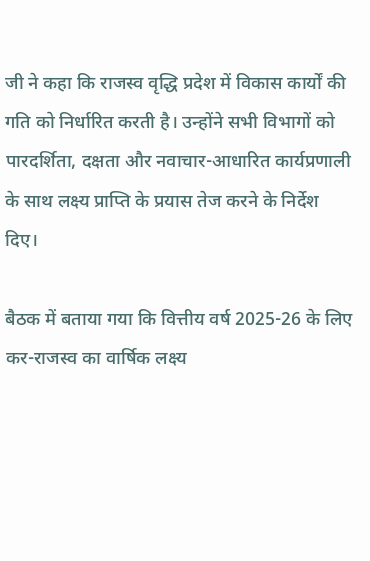जी ने कहा कि राजस्व वृद्धि प्रदेश में विकास कार्यों की गति को निर्धारित करती है। उन्होंने सभी विभागों को पारदर्शिता, दक्षता और नवाचार-आधारित कार्यप्रणाली के साथ लक्ष्य प्राप्ति के प्रयास तेज करने के निर्देश दिए।

बैठक में बताया गया कि वित्तीय वर्ष 2025-26 के लिए कर-राजस्व का वार्षिक लक्ष्य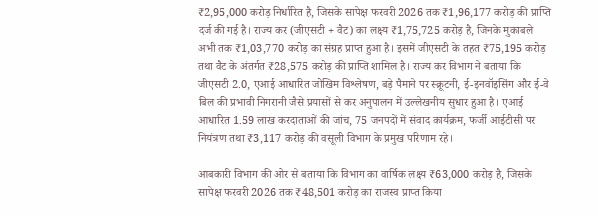₹2,95,000 करोड़ निर्धारित है, जिसके सापेक्ष फरवरी 2026 तक ₹1,96,177 करोड़ की प्राप्ति दर्ज की गई है। राज्य कर (जीएसटी + वैट) का लक्ष्य ₹1,75,725 करोड़ है, जिनके मुकाबले अभी तक ₹1,03,770 करोड़ का संग्रह प्राप्त हुआ है। इसमें जीएसटी के तहत ₹75,195 करोड़ तथा वैट के अंतर्गत ₹28,575 करोड़ की प्राप्ति शामिल है। राज्य कर विभाग ने बताया कि जीएसटी 2.0, एआई आधारित जोखिम विश्लेषण, बड़े पैमाने पर स्क्रूटनी, ई-इनवॉइसिंग और ई-वे बिल की प्रभावी निगरानी जैसे प्रयासों से कर अनुपालन में उल्लेखनीय सुधार हुआ है। एआई आधारित 1.59 लाख करदाताओं की जांच, 75 जनपदों में संवाद कार्यक्रम, फर्जी आईटीसी पर नियंत्रण तथा ₹3,117 करोड़ की वसूली विभाग के प्रमुख परिणाम रहे।

आबकारी विभाग की ओर से बताया कि विभाग का वार्षिक लक्ष्य ₹63,000 करोड़ है, जिसके सापेक्ष फरवरी 2026 तक ₹48,501 करोड़ का राजस्व प्राप्त किया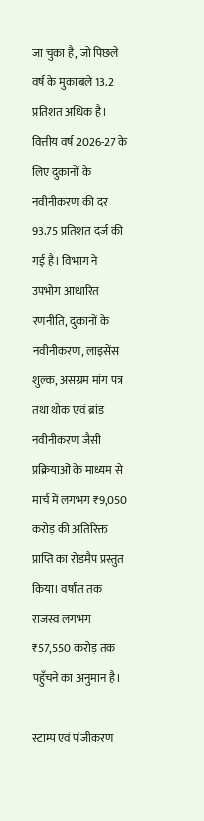जा चुका है, जो पिछले वर्ष के मुकाबले 13.2 प्रतिशत अधिक है। वित्तीय वर्ष 2026-27 के लिए दुकानों के नवीनीकरण की दर 93.75 प्रतिशत दर्ज की गई है। विभाग ने उपभोग आधारित रणनीति, दुकानों के नवीनीकरण, लाइसेंस शुल्क, असग्रम मांग पत्र तथा थोक एवं ब्रांड नवीनीकरण जैसी प्रक्रियाओं के माध्यम से मार्च में लगभग ₹9,050 करोड़ की अतिरिक्त प्राप्ति का रोडमैप प्रस्तुत किया। वर्षांत तक राजस्व लगभग ₹57,550 करोड़ तक पहुँचने का अनुमान है।

स्टाम्प एवं पंजीकरण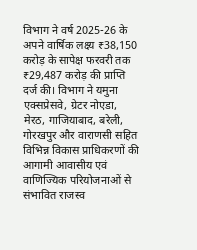विभाग ने वर्ष 2025-26 के अपने वार्षिक लक्ष्य ₹38,150 करोड़ के सापेक्ष फरवरी तक ₹29,487 करोड़ की प्राप्ति दर्ज की। विभाग ने यमुना एक्सप्रेसवे, ग्रेटर नोएडा, मेरठ, गाजियाबाद, बरेली, गोरखपुर और वाराणसी सहित विभिन्न विकास प्राधिकरणों की आगामी आवासीय एवं वाणिज्यिक परियोजनाओं से संभावित राजस्व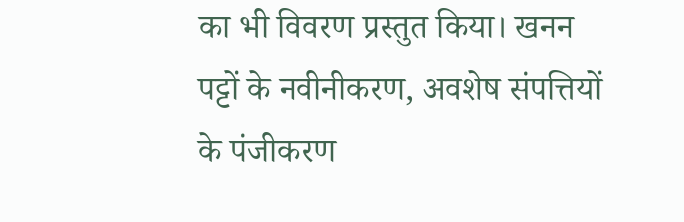का भी विवरण प्रस्तुत किया। खनन पट्टों के नवीनीकरण, अवशेष संपत्तियों के पंजीकरण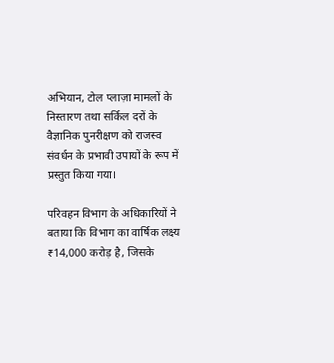अभियान, टोल प्लाज़ा मामलों के निस्तारण तथा सर्किल दरों के वैज्ञानिक पुनरीक्षण को राजस्व संवर्धन के प्रभावी उपायों के रूप में प्रस्तुत किया गया।

परिवहन विभाग के अधिकारियों ने बताया कि विभाग का वार्षिक लक्ष्य ₹14,000 करोड़ है, जिसके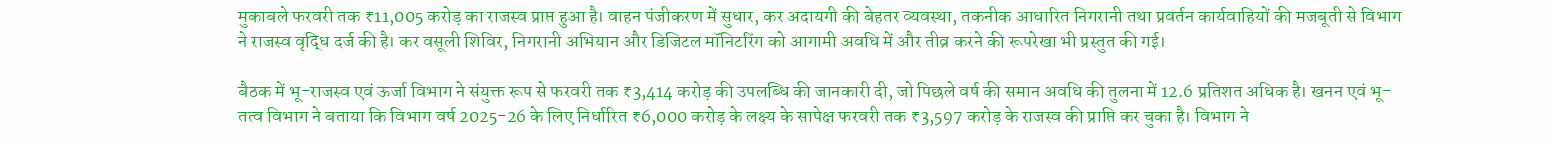मुकाबले फरवरी तक ₹11,005 करोड़ का राजस्व प्राप्त हुआ है। वाहन पंजीकरण में सुधार, कर अदायगी की बेहतर व्यवस्था, तकनीक आधारित निगरानी तथा प्रवर्तन कार्यवाहियों की मजबूती से विभाग ने राजस्व वृद्धि दर्ज की है। कर वसूली शिविर, निगरानी अभियान और डिजिटल मॉनिटरिंग को आगामी अवधि में और तीव्र करने की रूपरेखा भी प्रस्तुत की गई।

बैठक में भू-राजस्व एवं ऊर्जा विभाग ने संयुक्त रूप से फरवरी तक ₹3,414 करोड़ की उपलब्धि की जानकारी दी, जो पिछले वर्ष की समान अवधि की तुलना में 12.6 प्रतिशत अधिक है। खनन एवं भू-तत्व विभाग ने बताया कि विभाग वर्ष 2025-26 के लिए निर्धारित ₹6,000 करोड़ के लक्ष्य के सापेक्ष फरवरी तक ₹3,597 करोड़ के राजस्व की प्राप्ति कर चुका है। विभाग ने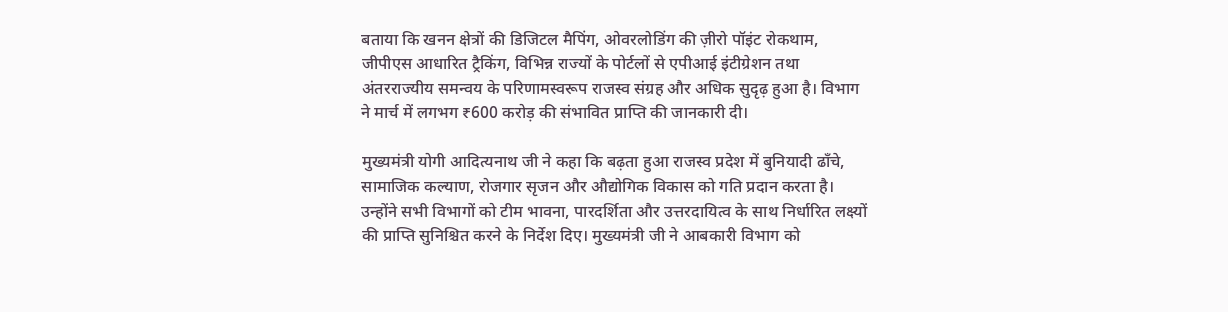बताया कि खनन क्षेत्रों की डिजिटल मैपिंग, ओवरलोडिंग की ज़ीरो पॉइंट रोकथाम, जीपीएस आधारित ट्रैकिंग, विभिन्न राज्यों के पोर्टलों से एपीआई इंटीग्रेशन तथा अंतरराज्यीय समन्वय के परिणामस्वरूप राजस्व संग्रह और अधिक सुदृढ़ हुआ है। विभाग ने मार्च में लगभग ₹600 करोड़ की संभावित प्राप्ति की जानकारी दी।

मुख्यमंत्री योगी आदित्यनाथ जी ने कहा कि बढ़ता हुआ राजस्व प्रदेश में बुनियादी ढाँचे, सामाजिक कल्याण, रोजगार सृजन और औद्योगिक विकास को गति प्रदान करता है। उन्होंने सभी विभागों को टीम भावना, पारदर्शिता और उत्तरदायित्व के साथ निर्धारित लक्ष्यों की प्राप्ति सुनिश्चित करने के निर्देश दिए। मुख्यमंत्री जी ने आबकारी विभाग को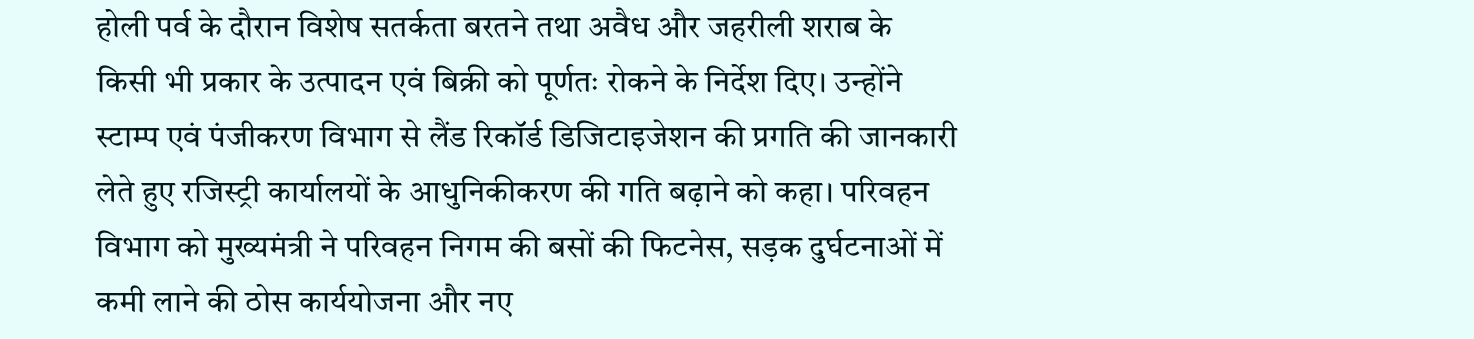होली पर्व के दौरान विशेष सतर्कता बरतने तथा अवैध और जहरीली शराब के किसी भी प्रकार के उत्पादन एवं बिक्री को पूर्णतः रोकने के निर्देश दिए। उन्होंने स्टाम्प एवं पंजीकरण विभाग से लैंड रिकॉर्ड डिजिटाइजेशन की प्रगति की जानकारी लेते हुए रजिस्ट्री कार्यालयों के आधुनिकीकरण की गति बढ़ाने को कहा। परिवहन विभाग को मुख्यमंत्री ने परिवहन निगम की बसों की फिटनेस, सड़क दुर्घटनाओं में कमी लाने की ठोस कार्ययोजना और नए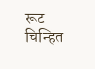रूट चिन्हित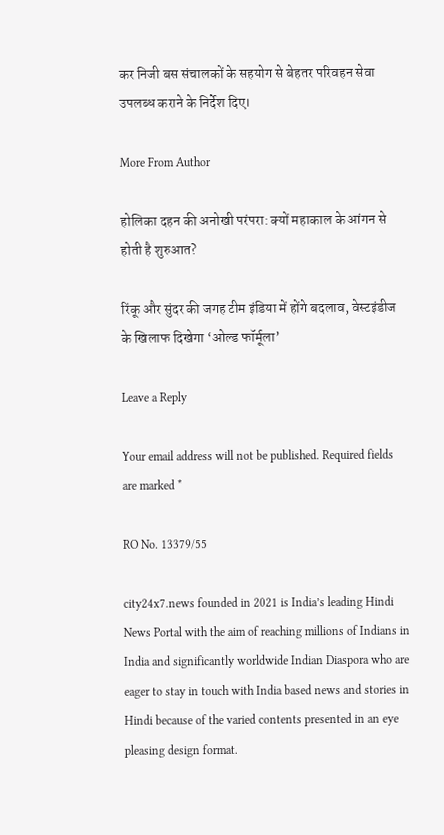कर निजी बस संचालकों के सहयोग से बेहतर परिवहन सेवा उपलब्ध कराने के निर्देश दिए।

More From Author

होलिका दहन की अनोखी परंपरा: क्यों महाकाल के आंगन से होती है शुरुआत?

रिंकू और सुंदर की जगह टीम इंडिया में होंगे बदलाव, वेस्टइंडीज के खिलाफ दिखेगा ‘ओल्ड फॉर्मूला’

Leave a Reply

Your email address will not be published. Required fields are marked *

RO No. 13379/55

city24x7.news founded in 2021 is India’s leading Hindi News Portal with the aim of reaching millions of Indians in India and significantly worldwide Indian Diaspora who are eager to stay in touch with India based news and stories in Hindi because of the varied contents presented in an eye pleasing design format.